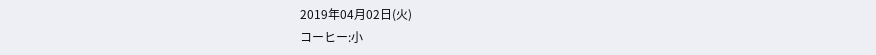2019年04月02日(火)
コーヒー:小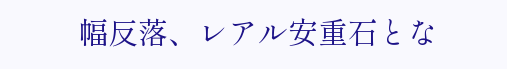幅反落、レアル安重石とな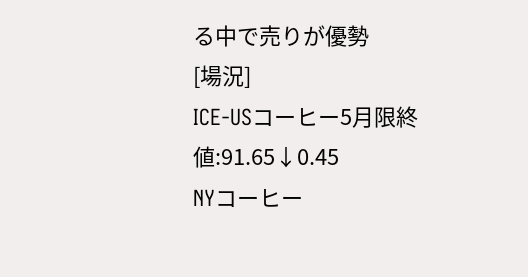る中で売りが優勢
[場況]
ICE-USコーヒー5月限終値:91.65↓0.45
NYコーヒー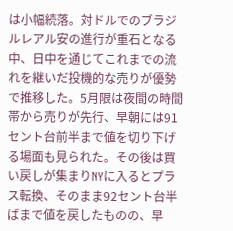は小幅続落。対ドルでのブラジルレアル安の進行が重石となる中、日中を通じてこれまでの流れを継いだ投機的な売りが優勢で推移した。5月限は夜間の時間帯から売りが先行、早朝には91セント台前半まで値を切り下げる場面も見られた。その後は買い戻しが集まりNYに入るとプラス転換、そのまま92セント台半ばまで値を戻したものの、早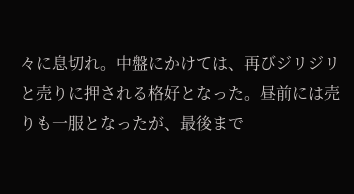々に息切れ。中盤にかけては、再びジリジリと売りに押される格好となった。昼前には売りも一服となったが、最後まで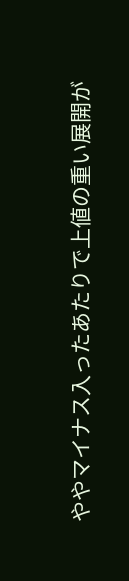ややマイナス入ったあたりで上値の重い展開が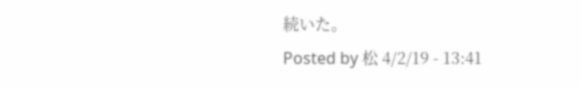続いた。
Posted by 松 4/2/19 - 13:41